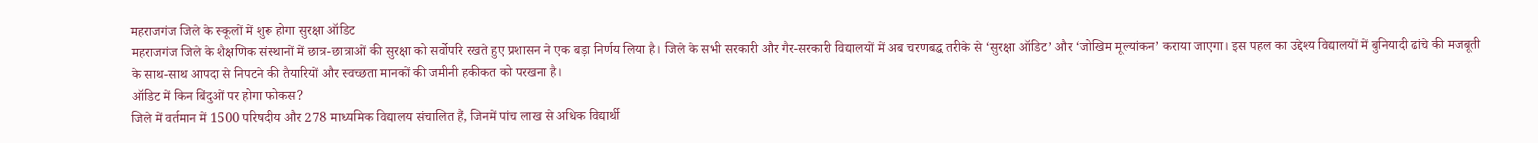महराजगंज जिले के स्कूलों में शुरू होगा सुरक्षा ऑडिट
महराजगंज जिले के शैक्षणिक संस्थानों में छात्र-छात्राओं की सुरक्षा को सर्वोपरि रखते हुए प्रशासन ने एक बड़ा निर्णय लिया है। जिले के सभी सरकारी और गैर-सरकारी विद्यालयों में अब चरणबद्ध तरीके से ‘सुरक्षा ऑडिट’ और ‘जोखिम मूल्यांकन’ कराया जाएगा। इस पहल का उद्देश्य विद्यालयों में बुनियादी ढांचे की मजबूती के साथ-साथ आपदा से निपटने की तैयारियों और स्वच्छता मानकों की जमीनी हकीकत को परखना है।
ऑडिट में किन बिंदुओं पर होगा फोकस?
जिले में वर्तमान में 1500 परिषदीय और 278 माध्यमिक विद्यालय संचालित हैं, जिनमें पांच लाख से अधिक विद्यार्थी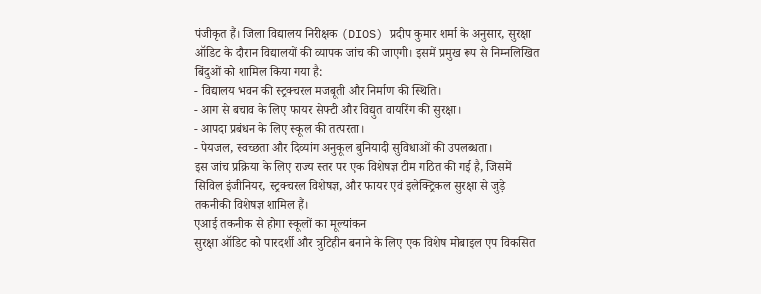पंजीकृत हैं। जिला विद्यालय निरीक्षक (DIOS) प्रदीप कुमार शर्मा के अनुसार, सुरक्षा ऑडिट के दौरान विद्यालयों की व्यापक जांच की जाएगी। इसमें प्रमुख रूप से निम्नलिखित बिंदुओं को शामिल किया गया है:
- विद्यालय भवन की स्ट्रक्चरल मजबूती और निर्माण की स्थिति।
- आग से बचाव के लिए फायर सेफ्टी और विद्युत वायरिंग की सुरक्षा।
- आपदा प्रबंधन के लिए स्कूल की तत्परता।
- पेयजल, स्वच्छता और दिव्यांग अनुकूल बुनियादी सुविधाओं की उपलब्धता।
इस जांच प्रक्रिया के लिए राज्य स्तर पर एक विशेषज्ञ टीम गठित की गई है, जिसमें सिविल इंजीनियर, स्ट्रक्चरल विशेषज्ञ, और फायर एवं इलेक्ट्रिकल सुरक्षा से जुड़े तकनीकी विशेषज्ञ शामिल हैं।
एआई तकनीक से होगा स्कूलों का मूल्यांकन
सुरक्षा ऑडिट को पारदर्शी और त्रुटिहीन बनाने के लिए एक विशेष मोबाइल एप विकसित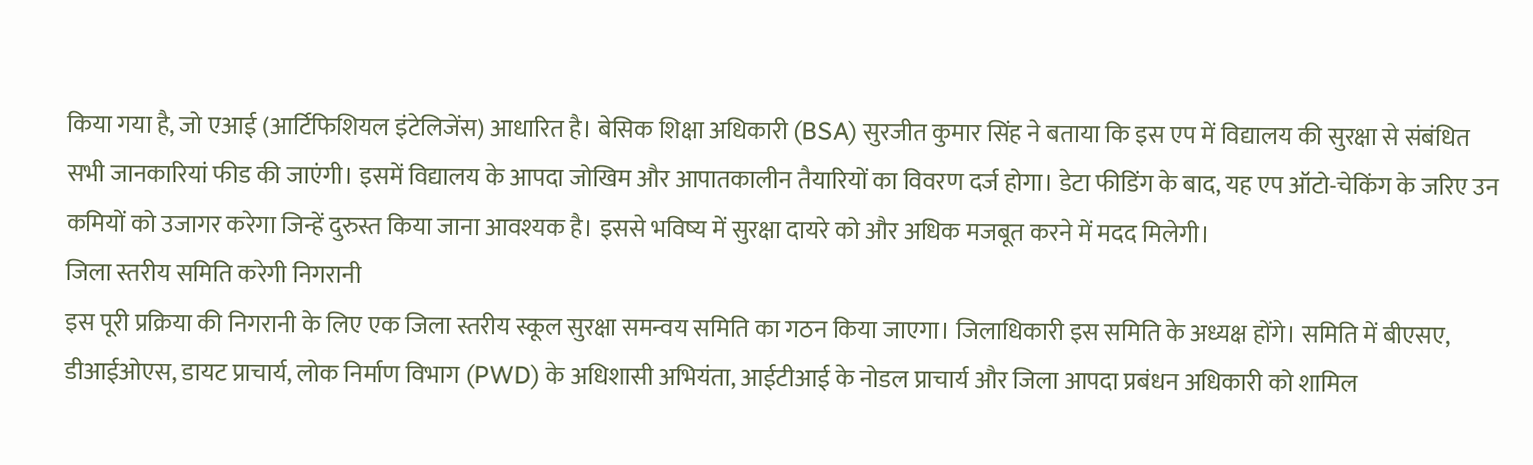किया गया है, जो एआई (आर्टिफिशियल इंटेलिजेंस) आधारित है। बेसिक शिक्षा अधिकारी (BSA) सुरजीत कुमार सिंह ने बताया कि इस एप में विद्यालय की सुरक्षा से संबंधित सभी जानकारियां फीड की जाएंगी। इसमें विद्यालय के आपदा जोखिम और आपातकालीन तैयारियों का विवरण दर्ज होगा। डेटा फीडिंग के बाद, यह एप ऑटो-चेकिंग के जरिए उन कमियों को उजागर करेगा जिन्हें दुरुस्त किया जाना आवश्यक है। इससे भविष्य में सुरक्षा दायरे को और अधिक मजबूत करने में मदद मिलेगी।
जिला स्तरीय समिति करेगी निगरानी
इस पूरी प्रक्रिया की निगरानी के लिए एक जिला स्तरीय स्कूल सुरक्षा समन्वय समिति का गठन किया जाएगा। जिलाधिकारी इस समिति के अध्यक्ष होंगे। समिति में बीएसए, डीआईओएस, डायट प्राचार्य, लोक निर्माण विभाग (PWD) के अधिशासी अभियंता, आईटीआई के नोडल प्राचार्य और जिला आपदा प्रबंधन अधिकारी को शामिल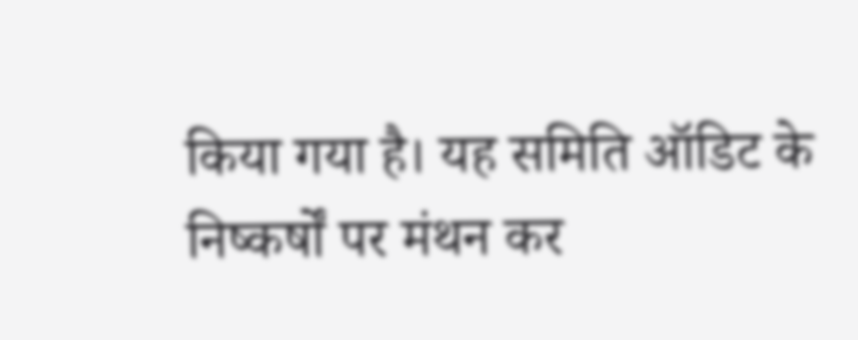किया गया है। यह समिति ऑडिट के निष्कर्षों पर मंथन कर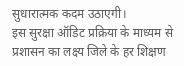सुधारात्मक कदम उठाएगी।
इस सुरक्षा ऑडिट प्रक्रिया के माध्यम से प्रशासन का लक्ष्य जिले के हर शिक्षण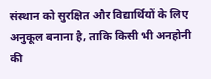संस्थान को सुरक्षित और विद्यार्थियों के लिए अनुकूल बनाना है, ताकि किसी भी अनहोनी की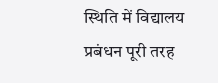स्थिति में विद्यालय प्रबंधन पूरी तरह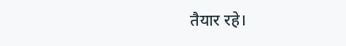तैयार रहे।